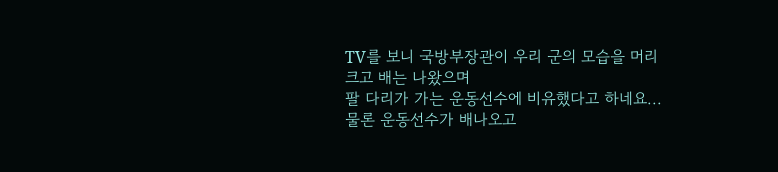TV를 보니 국방부장관이 우리 군의 모습을 머리 크고 배는 나왔으며
팔 다리가 가는 운동선수에 비유했다고 하네요...
물론 운동선수가 배나오고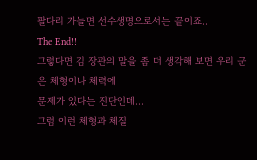팔다리 가늘면 선수생명으로서는 끝이죠..
The End!!
그렇다면 김 장관의 말을 좀 더 생각해 보면 우리 군은 체형이나 체력에
문제가 있다는 진단인데...
그럼 이런 체형과 체질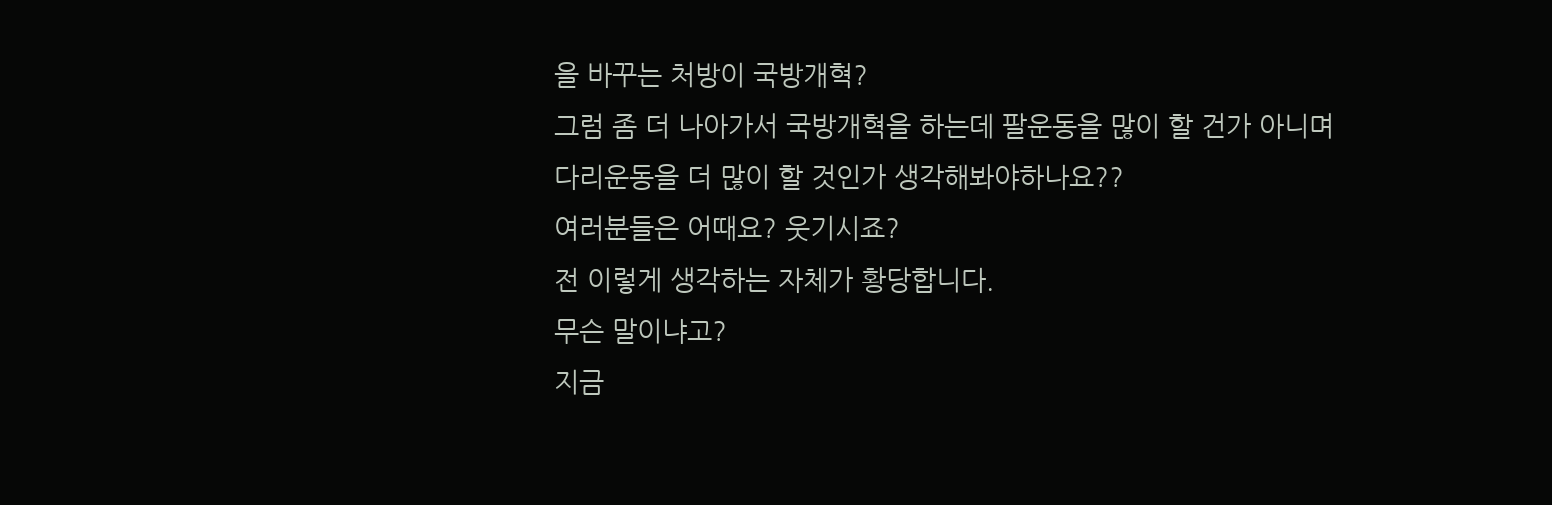을 바꾸는 처방이 국방개혁?
그럼 좀 더 나아가서 국방개혁을 하는데 팔운동을 많이 할 건가 아니며
다리운동을 더 많이 할 것인가 생각해봐야하나요??
여러분들은 어때요? 웃기시죠?
전 이렇게 생각하는 자체가 황당합니다.
무슨 말이냐고?
지금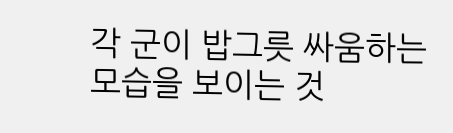각 군이 밥그릇 싸움하는 모습을 보이는 것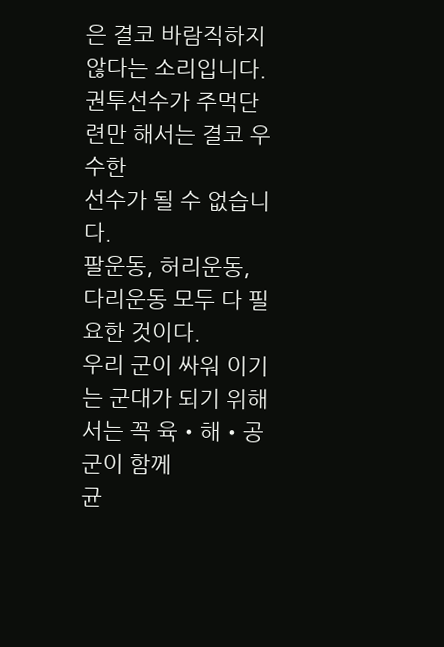은 결코 바람직하지
않다는 소리입니다. 권투선수가 주먹단련만 해서는 결코 우수한
선수가 될 수 없습니다.
팔운동, 허리운동, 다리운동 모두 다 필요한 것이다.
우리 군이 싸워 이기는 군대가 되기 위해서는 꼭 육‧해‧공군이 함께
균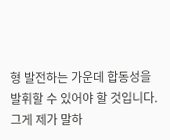형 발전하는 가운데 합동성을 발휘할 수 있어야 할 것입니다.
그게 제가 말하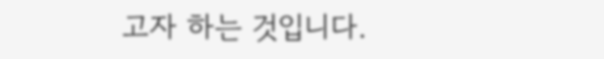고자 하는 것입니다.